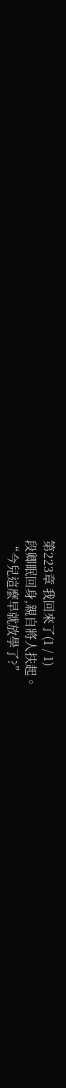第223章 我回來了(1 / 1)
段卿眠回身,親自將人扶起。
“今兒這麼早就放學了?”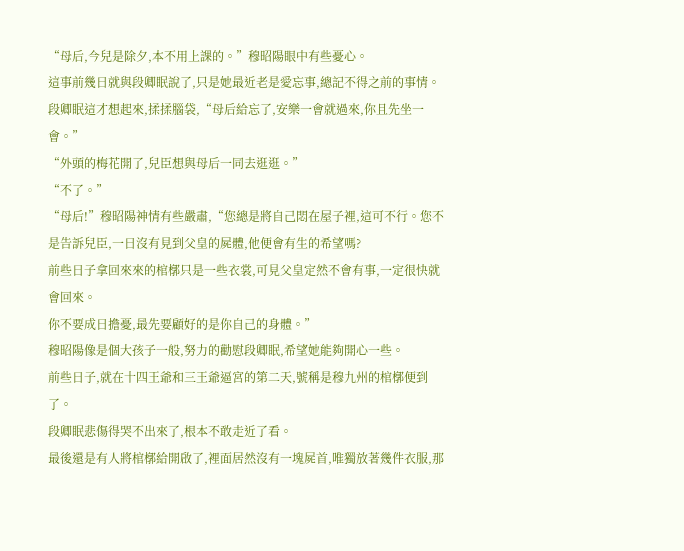“母后,今兒是除夕,本不用上課的。”穆昭陽眼中有些憂心。
這事前幾日就與段卿眠說了,只是她最近老是愛忘事,總記不得之前的事情。
段卿眠這才想起來,揉揉腦袋,“母后給忘了,安樂一會就過來,你且先坐一會。”
“外頭的梅花開了,兒臣想與母后一同去逛逛。”
“不了。”
“母后!”穆昭陽神情有些嚴肅,“您總是將自己悶在屋子裡,這可不行。您不是告訴兒臣,一日沒有見到父皇的屍體,他便會有生的希望嗎?
前些日子拿回來來的棺槨只是一些衣裳,可見父皇定然不會有事,一定很快就會回來。
你不要成日擔憂,最先要顧好的是你自己的身體。”
穆昭陽像是個大孩子一般,努力的勸慰段卿眠,希望她能夠開心一些。
前些日子,就在十四王爺和三王爺逼宮的第二天,號稱是穆九州的棺槨便到了。
段卿眠悲傷得哭不出來了,根本不敢走近了看。
最後還是有人將棺槨給開啟了,裡面居然沒有一塊屍首,唯獨放著幾件衣服,那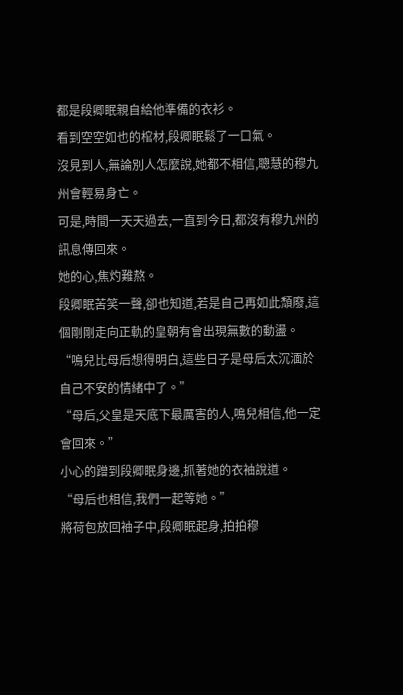都是段卿眠親自給他準備的衣衫。
看到空空如也的棺材,段卿眠鬆了一口氣。
沒見到人,無論別人怎麼說,她都不相信,聰慧的穆九州會輕易身亡。
可是,時間一天天過去,一直到今日,都沒有穆九州的訊息傳回來。
她的心,焦灼難熬。
段卿眠苦笑一聲,卻也知道,若是自己再如此頹廢,這個剛剛走向正軌的皇朝有會出現無數的動盪。
“鳴兒比母后想得明白,這些日子是母后太沉湎於自己不安的情緒中了。”
“母后,父皇是天底下最厲害的人,鳴兒相信,他一定會回來。”
小心的蹭到段卿眠身邊,抓著她的衣袖說道。
“母后也相信,我們一起等她。”
將荷包放回袖子中,段卿眠起身,拍拍穆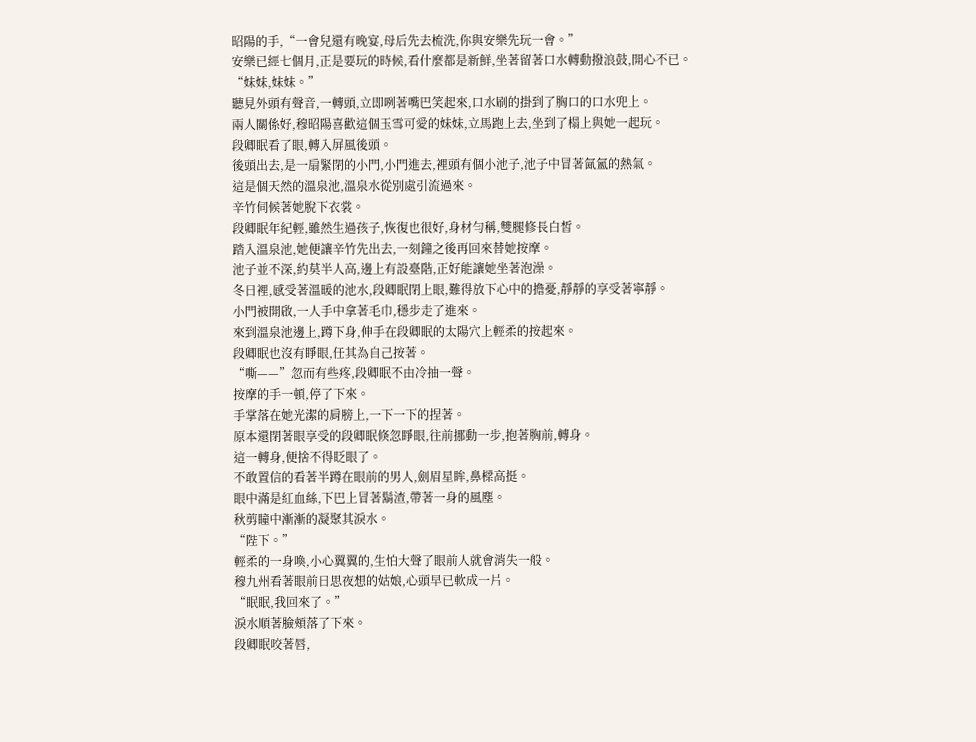昭陽的手,“一會兒還有晚宴,母后先去梳洗,你與安樂先玩一會。”
安樂已經七個月,正是要玩的時候,看什麼都是新鮮,坐著留著口水轉動撥浪鼓,開心不已。
“妹妹,妹妹。”
聽見外頭有聲音,一轉頭,立即咧著嘴巴笑起來,口水刷的掛到了胸口的口水兜上。
兩人關係好,穆昭陽喜歡這個玉雪可愛的妹妹,立馬跑上去,坐到了榻上與她一起玩。
段卿眠看了眼,轉入屏風後頭。
後頭出去,是一扇緊閉的小門,小門進去,裡頭有個小池子,池子中冒著氤氳的熱氣。
這是個天然的溫泉池,溫泉水從別處引流過來。
辛竹伺候著她脫下衣裳。
段卿眠年紀輕,雖然生過孩子,恢復也很好,身材勻稱,雙腿修長白皙。
踏入溫泉池,她便讓辛竹先出去,一刻鐘之後再回來替她按摩。
池子並不深,約莫半人高,邊上有設臺階,正好能讓她坐著泡澡。
冬日裡,感受著溫暖的池水,段卿眠閉上眼,難得放下心中的擔憂,靜靜的享受著寧靜。
小門被開啟,一人手中拿著毛巾,穩步走了進來。
來到溫泉池邊上,蹲下身,伸手在段卿眠的太陽穴上輕柔的按起來。
段卿眠也沒有睜眼,任其為自己按著。
“嘶——”忽而有些疼,段卿眠不由冷抽一聲。
按摩的手一頓,停了下來。
手掌落在她光潔的肩膀上,一下一下的捏著。
原本還閉著眼享受的段卿眠倏忽睜眼,往前挪動一步,抱著胸前,轉身。
這一轉身,便捨不得眨眼了。
不敢置信的看著半蹲在眼前的男人,劍眉星眸,鼻樑高挺。
眼中滿是紅血絲,下巴上冒著鬍渣,帶著一身的風塵。
秋剪瞳中漸漸的凝聚其淚水。
“陛下。”
輕柔的一身喚,小心翼翼的,生怕大聲了眼前人就會消失一般。
穆九州看著眼前日思夜想的姑娘,心頭早已軟成一片。
“眠眠,我回來了。”
淚水順著臉頰落了下來。
段卿眠咬著唇,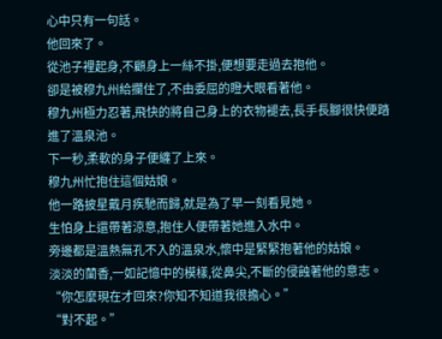心中只有一句話。
他回來了。
從池子裡起身,不顧身上一絲不掛,便想要走過去抱他。
卻是被穆九州給攔住了,不由委屈的瞪大眼看著他。
穆九州極力忍著,飛快的將自己身上的衣物褪去,長手長腳很快便踏進了溫泉池。
下一秒,柔軟的身子便纏了上來。
穆九州忙抱住這個姑娘。
他一路披星戴月疾馳而歸,就是為了早一刻看見她。
生怕身上還帶著涼意,抱住人便帶著她進入水中。
旁邊都是溫熱無孔不入的溫泉水,懷中是緊緊抱著他的姑娘。
淡淡的蘭香,一如記憶中的模樣,從鼻尖,不斷的侵蝕著他的意志。
“你怎麼現在才回來?你知不知道我很擔心。”
“對不起。”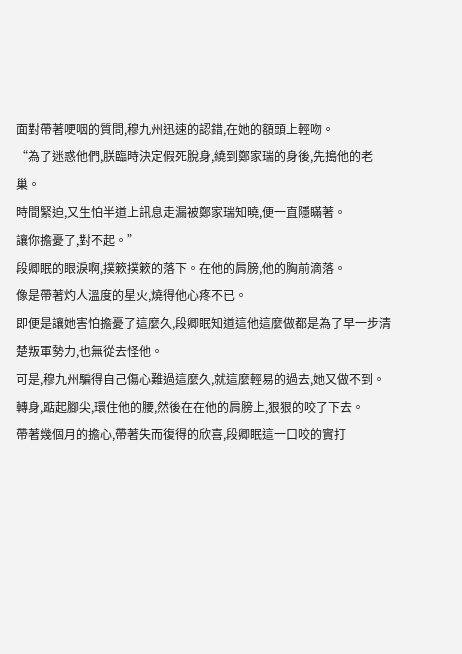面對帶著哽咽的質問,穆九州迅速的認錯,在她的額頭上輕吻。
“為了迷惑他們,朕臨時決定假死脫身,繞到鄭家瑞的身後,先搗他的老巢。
時間緊迫,又生怕半道上訊息走漏被鄭家瑞知曉,便一直隱瞞著。
讓你擔憂了,對不起。”
段卿眠的眼淚啊,撲簌撲簌的落下。在他的肩膀,他的胸前滴落。
像是帶著灼人溫度的星火,燒得他心疼不已。
即便是讓她害怕擔憂了這麼久,段卿眠知道這他這麼做都是為了早一步清楚叛軍勢力,也無從去怪他。
可是,穆九州騙得自己傷心難過這麼久,就這麼輕易的過去,她又做不到。
轉身,踮起腳尖,環住他的腰,然後在在他的肩膀上,狠狠的咬了下去。
帶著幾個月的擔心,帶著失而復得的欣喜,段卿眠這一口咬的實打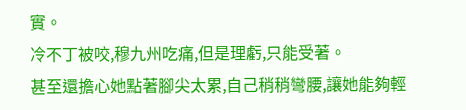實。
冷不丁被咬,穆九州吃痛,但是理虧,只能受著。
甚至還擔心她點著腳尖太累,自己稍稍彎腰,讓她能夠輕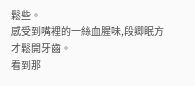鬆些。
感受到嘴裡的一絲血腥味,段卿眠方才鬆開牙齒。
看到那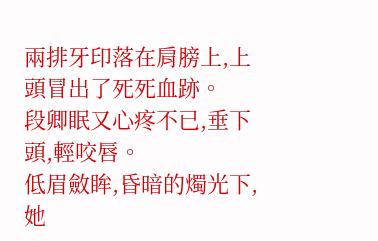兩排牙印落在肩膀上,上頭冒出了死死血跡。
段卿眠又心疼不已,垂下頭,輕咬唇。
低眉斂眸,昏暗的燭光下,她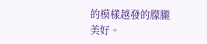的模樣越發的朦朧美好。